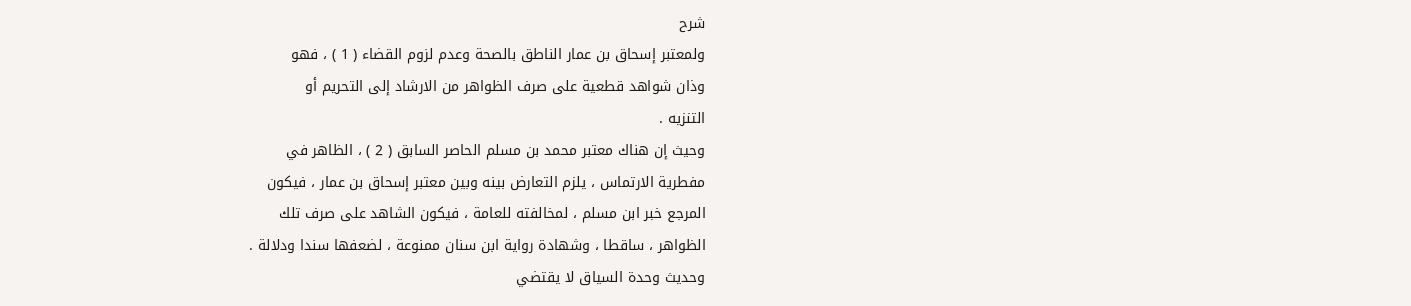شرح
ولمعتبر إسحاق بن عمار الناطق بالصحة وعدم لزوم القضاء ( 1 ) ، فهو
وذان شواهد قطعية على صرف الظواهر من الارشاد إلى التحريم أو
التنزيه .
وحيث إن هناك معتبر محمد بن مسلم الحاصر السابق ( 2 ) ، الظاهر في
مفطرية الارتماس ، يلزم التعارض بينه وبين معتبر إسحاق بن عمار ، فيكون
المرجع خبر ابن مسلم ، لمخالفته للعامة ، فيكون الشاهد على صرف تلك
الظواهر ، ساقطا ، وشهادة رواية ابن سنان ممنوعة ، لضعفها سندا ودلالة .
وحديث وحدة السياق لا يقتضي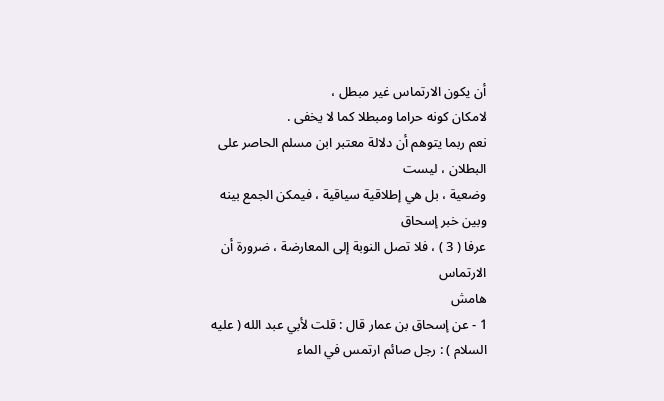أن يكون الارتماس غير مبطل ،
لامكان كونه حراما ومبطلا كما لا يخفى .
نعم ربما يتوهم أن دلالة معتبر ابن مسلم الحاصر على البطلان ، ليست
وضعية ، بل هي إطلاقية سياقية ، فيمكن الجمع بينه وبين خبر إسحاق
عرفا ( 3 ) ، فلا تصل النوبة إلى المعارضة ، ضرورة أن الارتماس
هامش
1 - عن إسحاق بن عمار قال : قلت لأبي عبد الله ( عليه السلام ) : رجل صائم ارتمس في الماء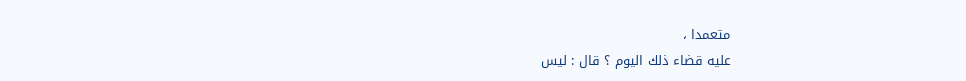متعمدا ،
عليه قضاء ذلك اليوم ؟ قال : ليس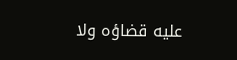عليه قضاؤه ولا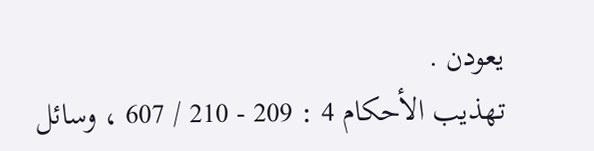يعودن .
تهذيب الأحكام 4 : 209 - 210 / 607 ، وسائل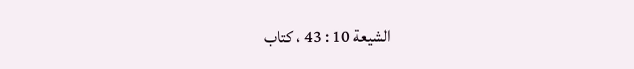الشيعة 10 : 43 ، كتاب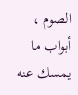الصوم ، أبواب ما
يمسك عنه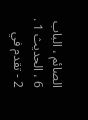الصائم ، الباب 6 ، الحديث 1 .
2 - تقدم في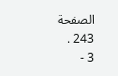الصفحة 243 .
3 -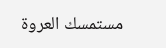مستمسك العروة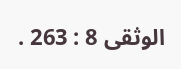الوثقى 8 : 263 .